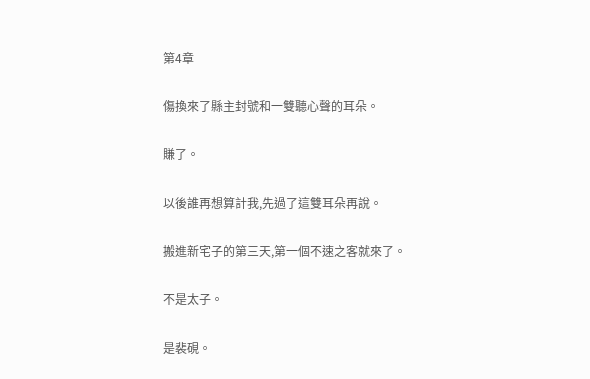第4章

傷換來了縣主封號和一雙聽心聲的耳朵。

賺了。

以後誰再想算計我,先過了這雙耳朵再說。

搬進新宅子的第三天,第一個不速之客就來了。

不是太子。

是裴硯。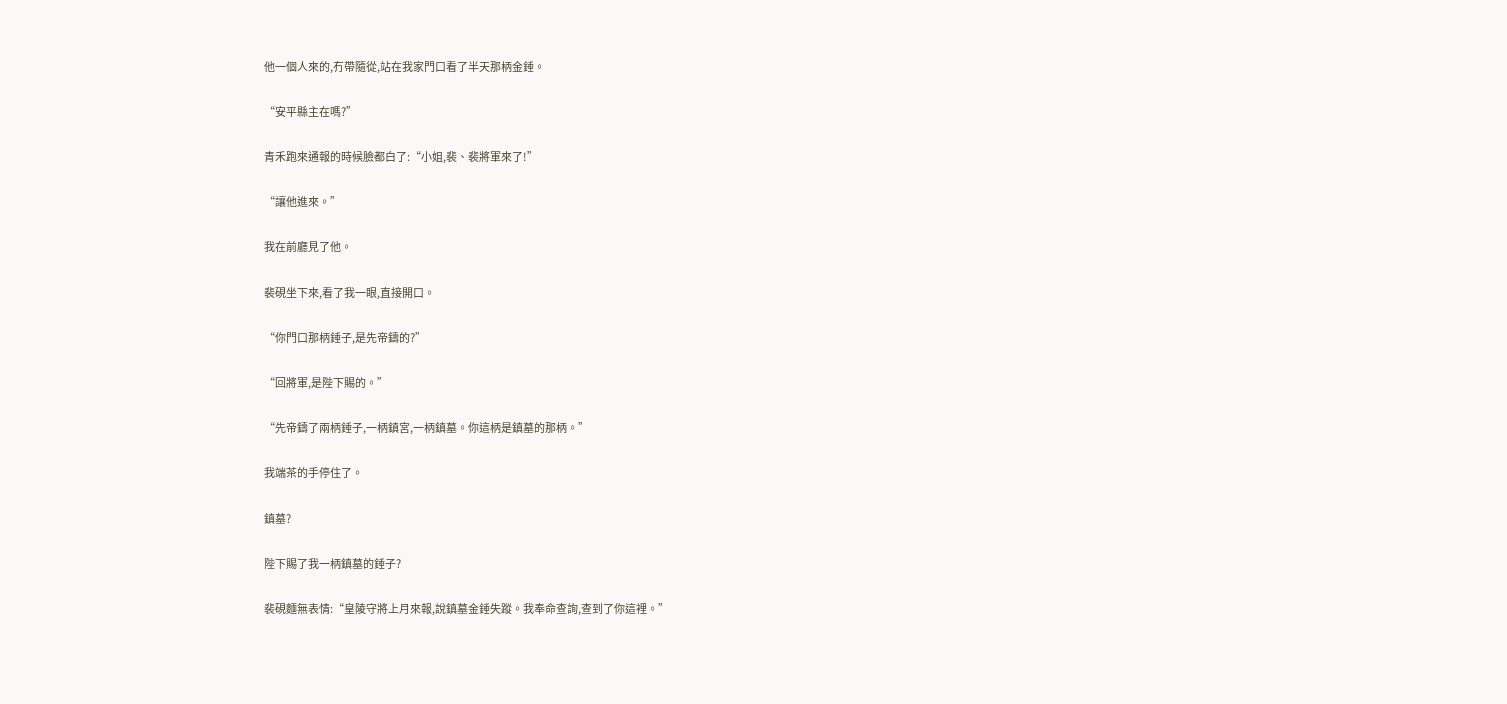他一個人來的,冇帶隨從,站在我家門口看了半天那柄金錘。

“安平縣主在嗎?”

青禾跑來通報的時候臉都白了:“小姐,裴、裴將軍來了!”

“讓他進來。”

我在前廳見了他。

裴硯坐下來,看了我一眼,直接開口。

“你門口那柄錘子,是先帝鑄的?”

“回將軍,是陛下賜的。”

“先帝鑄了兩柄錘子,一柄鎮宮,一柄鎮墓。你這柄是鎮墓的那柄。”

我端茶的手停住了。

鎮墓?

陛下賜了我一柄鎮墓的錘子?

裴硯麵無表情:“皇陵守將上月來報,說鎮墓金錘失蹤。我奉命查詢,查到了你這裡。”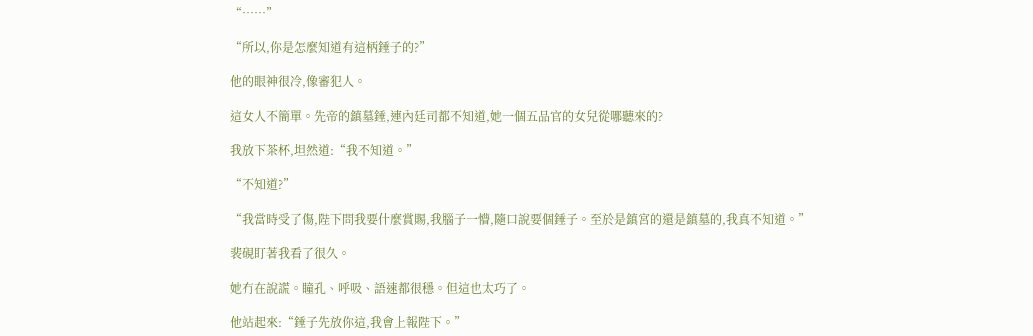“……”

“所以,你是怎麼知道有這柄錘子的?”

他的眼神很冷,像審犯人。

這女人不簡單。先帝的鎮墓錘,連內廷司都不知道,她一個五品官的女兒從哪聽來的?

我放下茶杯,坦然道:“我不知道。”

“不知道?”

“我當時受了傷,陛下問我要什麼賞賜,我腦子一懵,隨口說要個錘子。至於是鎮宮的還是鎮墓的,我真不知道。”

裴硯盯著我看了很久。

她冇在說謊。瞳孔、呼吸、語速都很穩。但這也太巧了。

他站起來:“錘子先放你這,我會上報陛下。”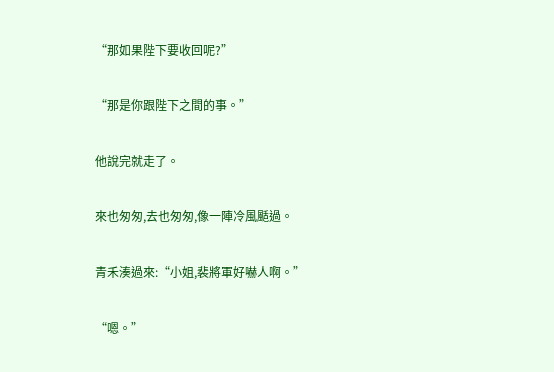“那如果陛下要收回呢?”

“那是你跟陛下之間的事。”

他說完就走了。

來也匆匆,去也匆匆,像一陣冷風颳過。

青禾湊過來:“小姐,裴將軍好嚇人啊。”

“嗯。”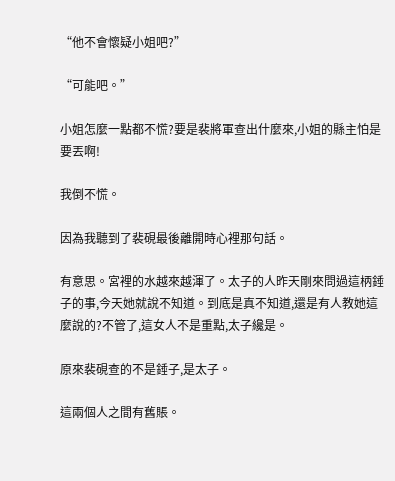“他不會懷疑小姐吧?”

“可能吧。”

小姐怎麼一點都不慌?要是裴將軍查出什麼來,小姐的縣主怕是要丟啊!

我倒不慌。

因為我聽到了裴硯最後離開時心裡那句話。

有意思。宮裡的水越來越渾了。太子的人昨天剛來問過這柄錘子的事,今天她就說不知道。到底是真不知道,還是有人教她這麼說的?不管了,這女人不是重點,太子纔是。

原來裴硯查的不是錘子,是太子。

這兩個人之間有舊賬。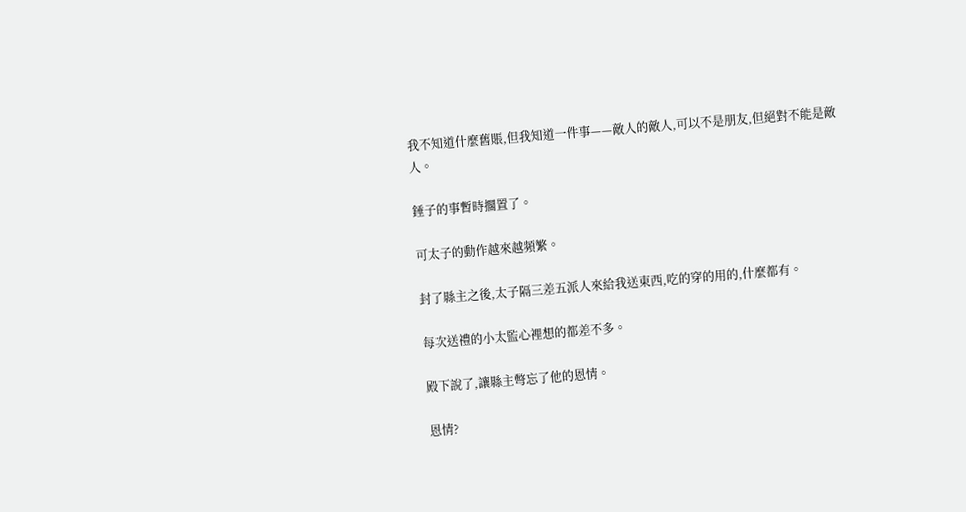我不知道什麼舊賬,但我知道一件事——敵人的敵人,可以不是朋友,但絕對不能是敵人。

錘子的事暫時擱置了。

可太子的動作越來越頻繁。

封了縣主之後,太子隔三差五派人來給我送東西,吃的穿的用的,什麼都有。

每次送禮的小太監心裡想的都差不多。

殿下說了,讓縣主彆忘了他的恩情。

恩情?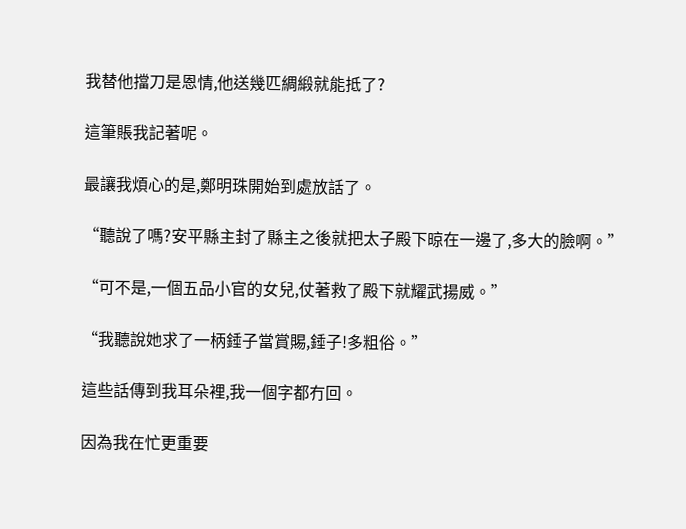我替他擋刀是恩情,他送幾匹綢緞就能抵了?

這筆賬我記著呢。

最讓我煩心的是,鄭明珠開始到處放話了。

“聽說了嗎?安平縣主封了縣主之後就把太子殿下晾在一邊了,多大的臉啊。”

“可不是,一個五品小官的女兒,仗著救了殿下就耀武揚威。”

“我聽說她求了一柄錘子當賞賜,錘子!多粗俗。”

這些話傳到我耳朵裡,我一個字都冇回。

因為我在忙更重要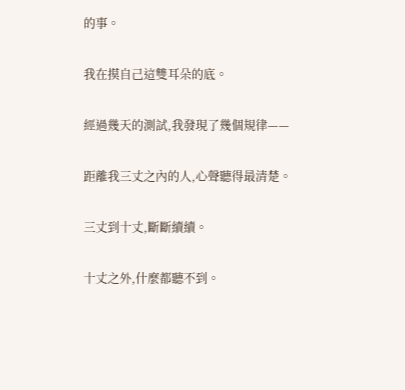的事。

我在摸自己這雙耳朵的底。

經過幾天的測試,我發現了幾個規律——

距離我三丈之內的人,心聲聽得最清楚。

三丈到十丈,斷斷續續。

十丈之外,什麼都聽不到。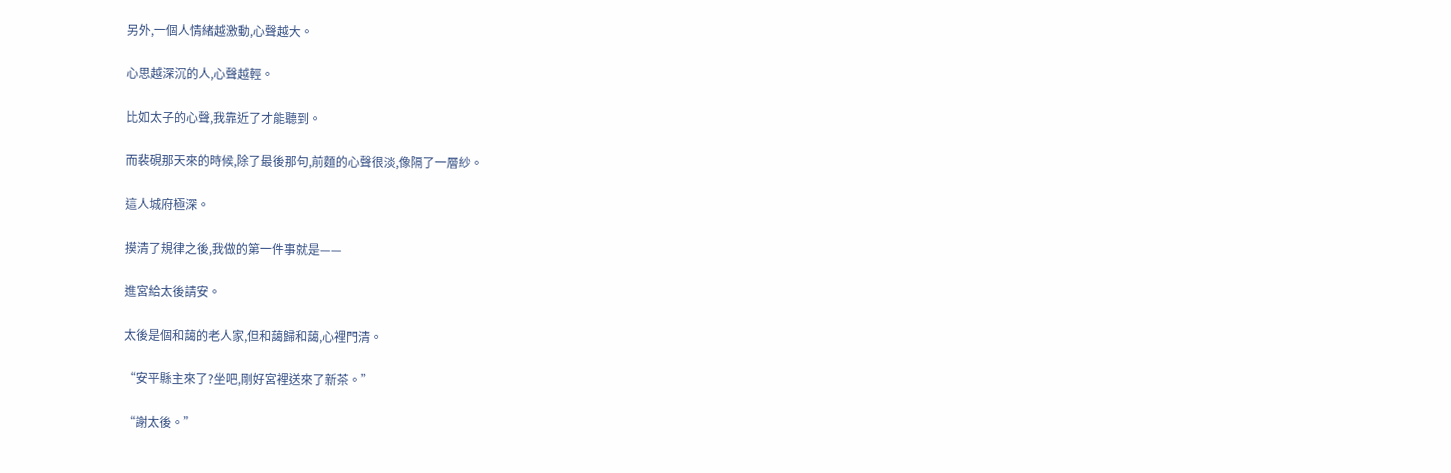另外,一個人情緒越激動,心聲越大。

心思越深沉的人,心聲越輕。

比如太子的心聲,我靠近了才能聽到。

而裴硯那天來的時候,除了最後那句,前麵的心聲很淡,像隔了一層紗。

這人城府極深。

摸清了規律之後,我做的第一件事就是——

進宮給太後請安。

太後是個和藹的老人家,但和藹歸和藹,心裡門清。

“安平縣主來了?坐吧,剛好宮裡送來了新茶。”

“謝太後。”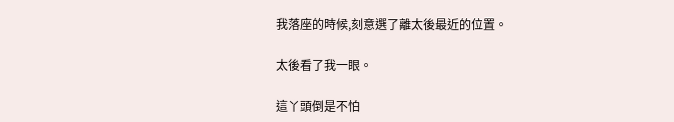我落座的時候,刻意選了離太後最近的位置。

太後看了我一眼。

這丫頭倒是不怕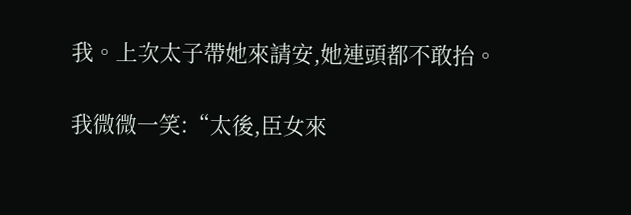我。上次太子帶她來請安,她連頭都不敢抬。

我微微一笑:“太後,臣女來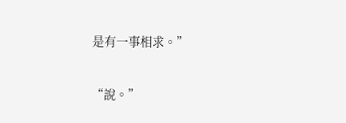是有一事相求。”

“說。”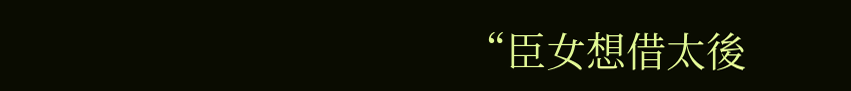“臣女想借太後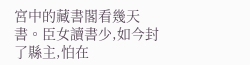宮中的藏書閣看幾天書。臣女讀書少,如今封了縣主,怕在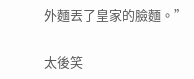外麵丟了皇家的臉麵。”

太後笑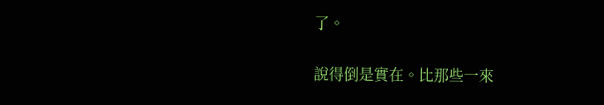了。

說得倒是實在。比那些一來